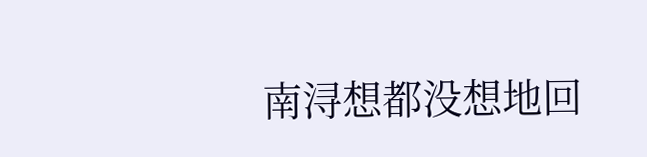南浔想都没想地回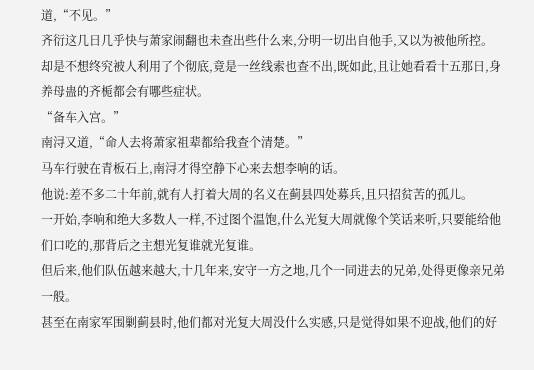道,“不见。”
齐衍这几日几乎快与萧家闹翻也未查出些什么来,分明一切出自他手,又以为被他所控。
却是不想终究被人利用了个彻底,竟是一丝线索也查不出,既如此,且让她看看十五那日,身养母蛊的齐栀都会有哪些症状。
“备车入宫。”
南浔又道,“命人去将萧家祖辈都给我查个清楚。”
马车行驶在青板石上,南浔才得空静下心来去想李响的话。
他说:差不多二十年前,就有人打着大周的名义在蓟县四处募兵,且只招贫苦的孤儿。
一开始,李响和绝大多数人一样,不过图个温饱,什么光复大周就像个笑话来听,只要能给他们口吃的,那背后之主想光复谁就光复谁。
但后来,他们队伍越来越大,十几年来,安守一方之地,几个一同进去的兄弟,处得更像亲兄弟一般。
甚至在南家军围剿蓟县时,他们都对光复大周没什么实感,只是觉得如果不迎战,他们的好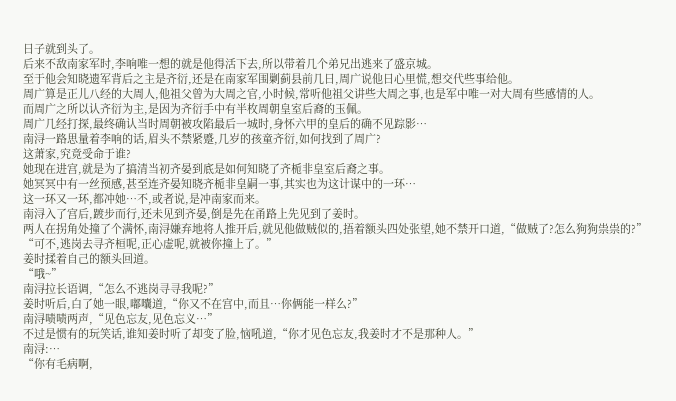日子就到头了。
后来不敌南家军时,李响唯一想的就是他得活下去,所以带着几个弟兄出逃来了盛京城。
至于他会知晓遗军背后之主是齐衍,还是在南家军围剿蓟县前几日,周广说他日心里慌,想交代些事给他。
周广算是正儿八经的大周人,他祖父曾为大周之官,小时候,常听他祖父讲些大周之事,也是军中唯一对大周有些感情的人。
而周广之所以认齐衍为主,是因为齐衍手中有半枚周朝皇室后裔的玉佩。
周广几经打探,最终确认当时周朝被攻陷最后一城时,身怀六甲的皇后的确不见踪影…
南浔一路思量着李响的话,眉头不禁紧蹙,几岁的孩童齐衍,如何找到了周广?
这萧家,究竟受命于谁?
她现在进宫,就是为了搞清当初齐晏到底是如何知晓了齐栀非皇室后裔之事。
她冥冥中有一丝预感,甚至连齐晏知晓齐栀非皇嗣一事,其实也为这计谋中的一环…
这一环又一环,都冲她…不,或者说,是冲南家而来。
南浔入了宫后,踱步而行,还未见到齐晏,倒是先在甬路上先见到了姜时。
两人在拐角处撞了个满怀,南浔嫌弃地将人推开后,就见他做贼似的,捂着额头四处张望,她不禁开口道,“做贼了?怎么狗狗祟祟的?”
“可不,逃岗去寻齐桓呢,正心虚呢,就被你撞上了。”
姜时揉着自己的额头回道。
“哦~”
南浔拉长语调,“怎么不逃岗寻寻我呢?”
姜时听后,白了她一眼,嘟囔道,“你又不在宫中,而且…你俩能一样么?”
南浔啧啧两声,“见色忘友,见色忘义…”
不过是惯有的玩笑话,谁知姜时听了却变了脸,恼吼道,“你才见色忘友,我姜时才不是那种人。”
南浔:…
“你有毛病啊,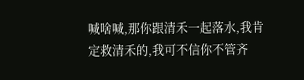喊啥喊,那你跟清禾一起落水,我肯定救清禾的,我可不信你不管齐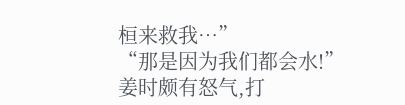桓来救我…”
“那是因为我们都会水!”
姜时颇有怒气,打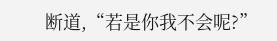断道,“若是你我不会呢?”